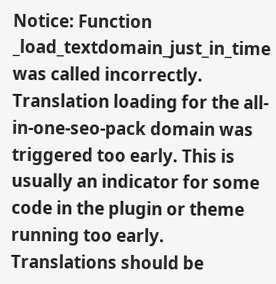Notice: Function _load_textdomain_just_in_time was called incorrectly. Translation loading for the all-in-one-seo-pack domain was triggered too early. This is usually an indicator for some code in the plugin or theme running too early. Translations should be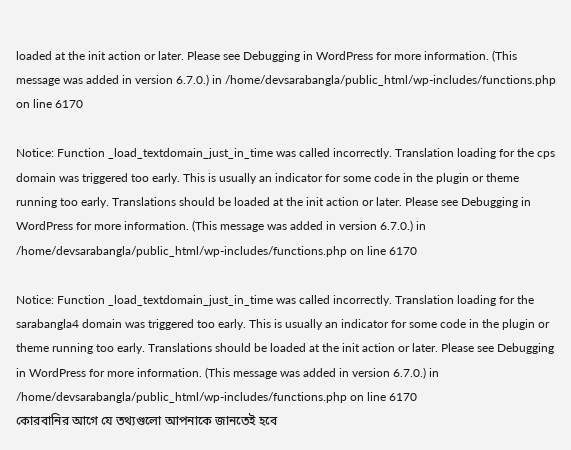loaded at the init action or later. Please see Debugging in WordPress for more information. (This message was added in version 6.7.0.) in /home/devsarabangla/public_html/wp-includes/functions.php on line 6170

Notice: Function _load_textdomain_just_in_time was called incorrectly. Translation loading for the cps domain was triggered too early. This is usually an indicator for some code in the plugin or theme running too early. Translations should be loaded at the init action or later. Please see Debugging in WordPress for more information. (This message was added in version 6.7.0.) in /home/devsarabangla/public_html/wp-includes/functions.php on line 6170

Notice: Function _load_textdomain_just_in_time was called incorrectly. Translation loading for the sarabangla4 domain was triggered too early. This is usually an indicator for some code in the plugin or theme running too early. Translations should be loaded at the init action or later. Please see Debugging in WordPress for more information. (This message was added in version 6.7.0.) in /home/devsarabangla/public_html/wp-includes/functions.php on line 6170
কোরবানির আগে যে তথ্যগুলো আপনাকে জানতেই হবে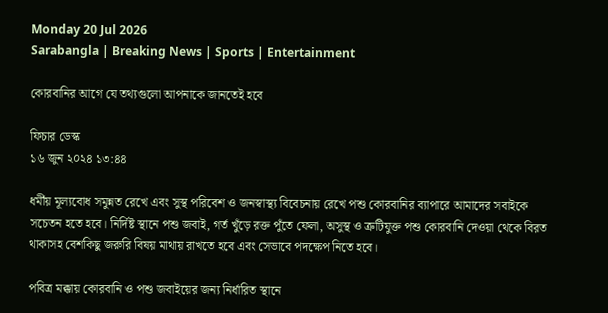Monday 20 Jul 2026
Sarabangla | Breaking News | Sports | Entertainment

কোরবানির আগে যে তথ্যগুলো আপনাকে জানতেই হবে

ফিচার ডেস্ক
১৬ জুন ২০২৪ ১৩:৪৪

ধর্মীয় মূল্যবোধ সমুন্নত রেখে এবং সুস্থ পরিবেশ ও জনস্বাস্থ্য বিবেচনায় রেখে পশু কোরবানির ব্যাপারে আমাদের সবাইকে সচেতন হতে হবে। নির্দিষ্ট স্থানে পশু জবাই, গর্ত খুঁড়ে রক্ত পুঁতে ফেলা, অসুস্থ ও ত্রুটিযুক্ত পশু কোরবানি দেওয়া থেকে বিরত থাকাসহ বেশকিছু জরুরি বিষয় মাথায় রাখতে হবে এবং সেভাবে পদক্ষেপ নিতে হবে।

পবিত্র মক্কায় কোরবানি ও পশু জবাইয়ের জন্য নির্ধারিত স্থানে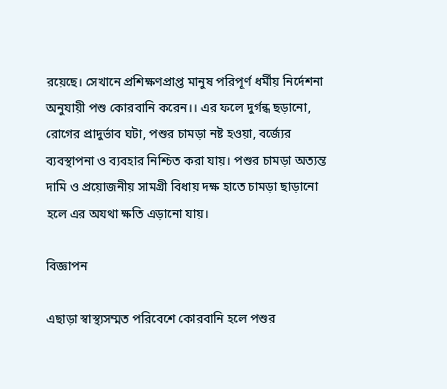রয়েছে। সেখানে প্রশিক্ষণপ্রাপ্ত মানুষ পরিপূর্ণ ধর্মীয় নির্দেশনা অনুযায়ী পশু কোরবানি করেন।। এর ফলে দুর্গন্ধ ছড়ানো, রোগের প্রাদুর্ভাব ঘটা, পশুর চামড়া নষ্ট হওয়া, বর্জ্যের ব্যবস্থাপনা ও ব্যবহার নিশ্চিত করা যায়। পশুর চামড়া অত্যন্ত দামি ও প্রয়োজনীয় সামগ্রী বিধায় দক্ষ হাতে চামড়া ছাড়ানো হলে এর অযথা ক্ষতি এড়ানো যায়।

বিজ্ঞাপন

এছাড়া স্বাস্থ্যসম্মত পরিবেশে কোরবানি হলে পশুর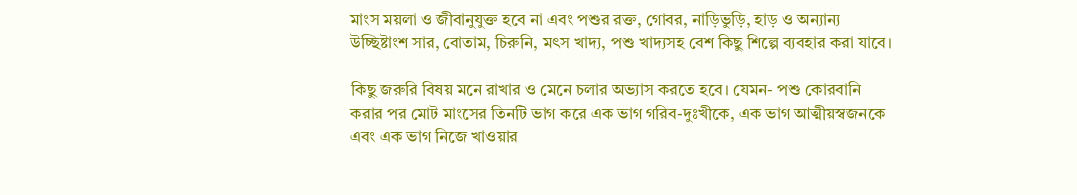মাংস ময়লা ও জীবানুযুক্ত হবে না এবং পশুর রক্ত, গোবর, নাড়িভুড়ি, হাড় ও অন্যান্য উচ্ছিষ্টাংশ সার, বোতাম, চিরুনি, মৎস খাদ্য, পশু খাদ্যসহ বেশ কিছু শিল্পে ব্যবহার করা যাবে।

কিছু জরুরি বিষয় মনে রাখার ও মেনে চলার অভ্যাস করতে হবে। যেমন- পশু কোরবানি করার পর মোট মাংসের তিনটি ভাগ করে এক ভাগ গরিব-দুঃখীকে, এক ভাগ আত্মীয়স্বজনকে এবং এক ভাগ নিজে খাওয়ার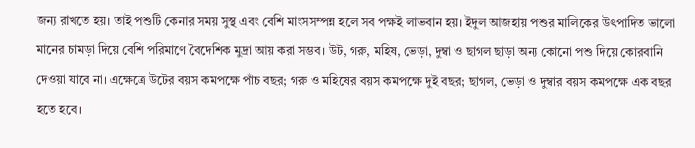জন্য রাখতে হয়। তাই পশুটি কেনার সময় সুস্থ এবং বেশি মাংসসম্পন্ন হলে সব পক্ষই লাভবান হয়। ইদুল আজহায় পশুর মালিকের উৎপাদিত ভালো মানের চামড়া দিয়ে বেশি পরিমাণে বৈদেশিক মুদ্রা আয় করা সম্ভব। উট, গরু, মহিষ, ভেড়া, দুম্বা ও ছাগল ছাড়া অন্য কোনো পশু দিয়ে কোরবানি দেওয়া যাবে না। এক্ষেত্রে উটের বয়স কমপক্ষে পাঁচ বছর; গরু ও মহিষের বয়স কমপক্ষে দুই বছর; ছাগল, ভেড়া ও দুম্বার বয়স কমপক্ষে এক বছর হতে হবে।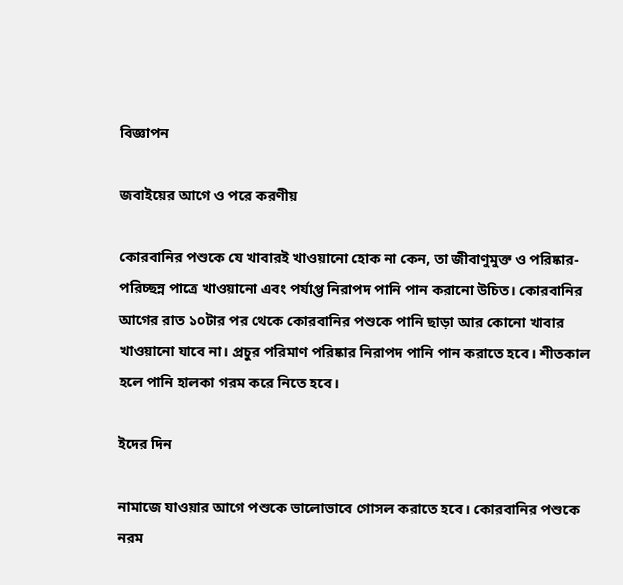বিজ্ঞাপন

জবাইয়ের আগে ও পরে করণীয়

কোরবানির পশুকে যে খাবারই খাওয়ানো হোক না কেন, তা জীবাণুমুক্ত ও পরিষ্কার-পরিচ্ছন্ন পাত্রে খাওয়ানো এবং পর্যাপ্ত নিরাপদ পানি পান করানো উচিত। কোরবানির আগের রাত ১০টার পর থেকে কোরবানির পশুকে পানি ছাড়া আর কোনো খাবার খাওয়ানো যাবে না। প্রচুর পরিমাণ পরিষ্কার নিরাপদ পানি পান করাতে হবে। শীতকাল হলে পানি হালকা গরম করে নিতে হবে।

ইদের দিন

নামাজে যাওয়ার আগে পশুকে ভালোভাবে গোসল করাতে হবে। কোরবানির পশুকে নরম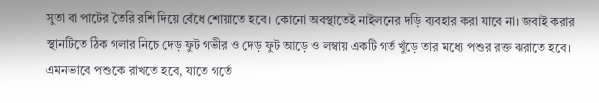সুতা বা পাটের তৈরি রশি দিয়ে বেঁধে শোয়াতে হবে। কোনো অবস্থাতেই নাইলনের দড়ি ব্যবহার করা যাবে না। জবাই করার স্থানটিতে ঠিক গলার নিচে দেড় ফুট গভীর ও দেড় ফুট আড়ে ও লম্বায় একটি গর্ত খুঁড়ে তার মধ্যে পশুর রক্ত ঝরাতে হবে। এমনভাবে পশুকে রাখতে হবে, যাতে গর্তে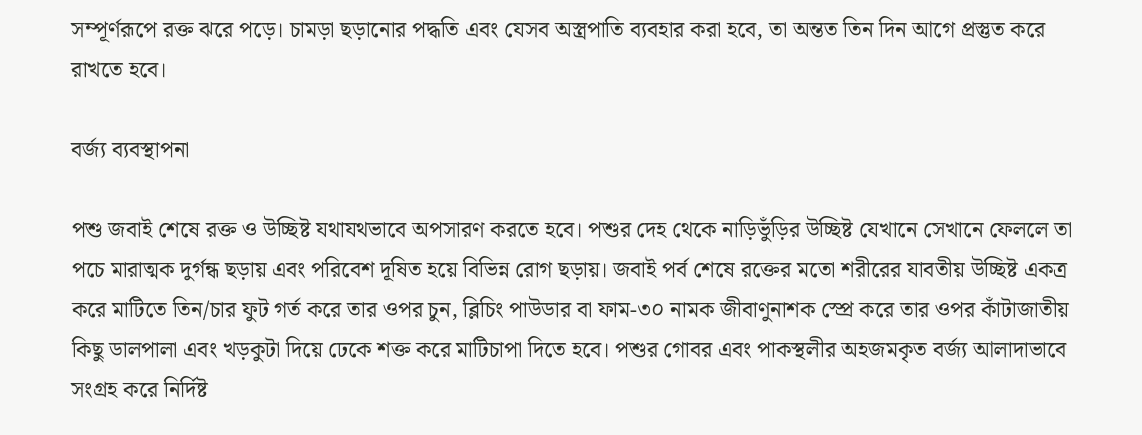সম্পূর্ণরূপে রক্ত ঝরে পড়ে। চামড়া ছড়ানোর পদ্ধতি এবং যেসব অস্ত্রপাতি ব্যবহার করা হবে, তা অন্তত তিন দিন আগে প্রস্তুত করে রাখতে হবে।

বর্জ্য ব্যবস্থাপনা

পশু জবাই শেষে রক্ত ও উচ্ছিষ্ট যথাযথভাবে অপসারণ করতে হবে। পশুর দেহ থেকে নাড়িভুঁড়ির উচ্ছিষ্ট যেখানে সেখানে ফেললে তা পচে মারাত্মক দুর্গন্ধ ছড়ায় এবং পরিবেশ দূষিত হয়ে বিভিন্ন রোগ ছড়ায়। জবাই পর্ব শেষে রক্তের মতো শরীরের যাবতীয় উচ্ছিষ্ট একত্র করে মাটিতে তিন/চার ফুট গর্ত করে তার ওপর চুন, ব্লিচিং পাউডার বা ফাম-৩০ নামক জীবাণুনাশক স্প্রে করে তার ওপর কাঁটাজাতীয় কিছু ডালপালা এবং খড়কুটা দিয়ে ঢেকে শক্ত করে মাটিচাপা দিতে হবে। পশুর গোবর এবং পাকস্থলীর অহজমকৃত বর্জ্য আলাদাভাবে সংগ্রহ করে নির্দিষ্ট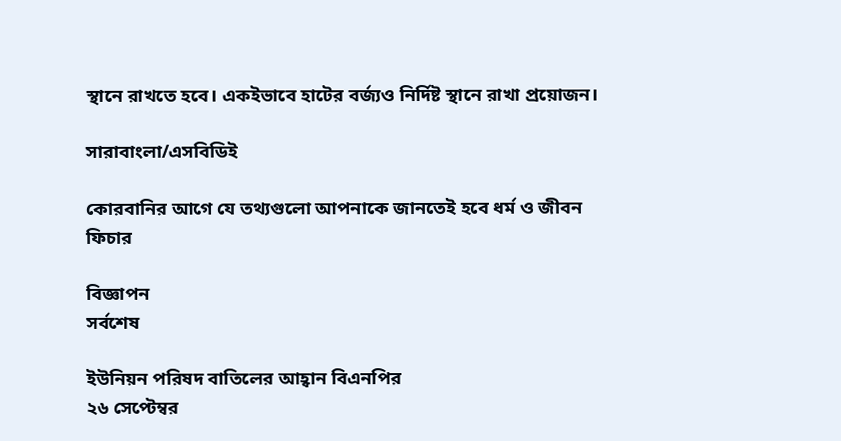স্থানে রাখতে হবে। একইভাবে হাটের বর্জ্যও নির্দিষ্ট স্থানে রাখা প্রয়োজন।

সারাবাংলা/এসবিডিই

কোরবানির আগে যে তথ্যগুলো আপনাকে জানতেই হবে ধর্ম ও জীবন ফিচার

বিজ্ঞাপন
সর্বশেষ

ইউনিয়ন পরিষদ বাতিলের আহ্বান বিএনপির
২৬ সেপ্টেম্বর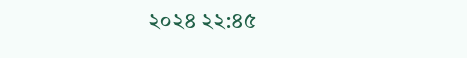২০২৪ ২২:৪৫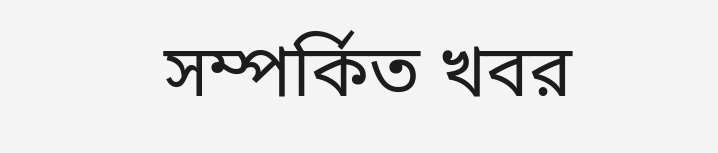সম্পর্কিত খবর